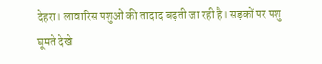देहरा। लावारिस पशुओं की तादाद बढ़ती जा रही है। सड़कों पर पशु घूमते देखे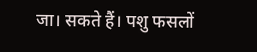जा। सकते हैं। पशु फसलों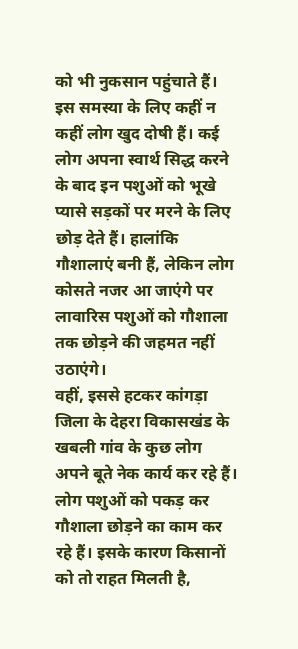को भी नुकसान पहुंचाते हैं। इस समस्या के लिए कहीं न कहीं लोग खुद दोषी हैं। कई लोग अपना स्वार्थ सिद्ध करने के बाद इन पशुओं को भूखे प्यासे सड़कों पर मरने के लिए छोड़ देते हैं। हालांकि गौशालाएं बनी हैं, लेकिन लोग कोसते नजर आ जाएंगे पर लावारिस पशुओं को गौशाला तक छोड़ने की जहमत नहीं उठाएंगे।
वहीं, इससे हटकर कांगड़ा जिला के देहरा विकासखंड के खबली गांव के कुछ लोग अपने बूते नेक कार्य कर रहे हैं। लोग पशुओं को पकड़ कर गौशाला छोड़ने का काम कर रहे हैं। इसके कारण किसानों को तो राहत मिलती है,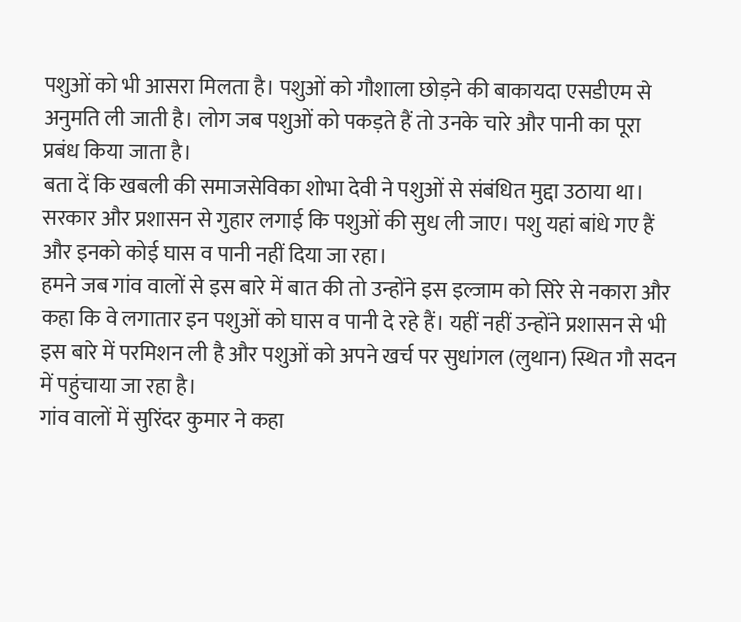पशुओं को भी आसरा मिलता है। पशुओं को गौशाला छोड़ने की बाकायदा एसडीएम से अनुमति ली जाती है। लोग जब पशुओं को पकड़ते हैं तो उनके चारे और पानी का पूरा प्रबंध किया जाता है।
बता दें कि खबली की समाजसेविका शोभा देवी ने पशुओं से संबंधित मुद्दा उठाया था। सरकार और प्रशासन से गुहार लगाई कि पशुओं की सुध ली जाए। पशु यहां बांधे गए हैं और इनको कोई घास व पानी नहीं दिया जा रहा।
हमने जब गांव वालों से इस बारे में बात की तो उन्होंने इस इल्जाम को सिरे से नकारा और कहा कि वे लगातार इन पशुओं को घास व पानी दे रहे हैं। यहीं नहीं उन्होंने प्रशासन से भी इस बारे में परमिशन ली है और पशुओं को अपने खर्च पर सुधांगल (लुथान) स्थित गौ सदन में पहुंचाया जा रहा है।
गांव वालों में सुरिंदर कुमार ने कहा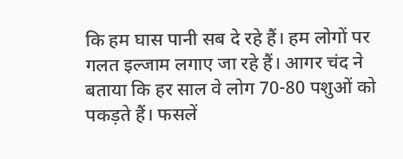कि हम घास पानी सब दे रहे हैं। हम लोगों पर गलत इल्जाम लगाए जा रहे हैं। आगर चंद ने बताया कि हर साल वे लोग 70-80 पशुओं को पकड़ते हैं। फसलें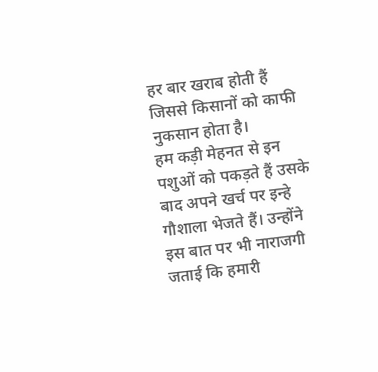हर बार खराब होती हैं जिससे किसानों को काफी नुकसान होता है।
हम कड़ी मेहनत से इन पशुओं को पकड़ते हैं उसके बाद अपने खर्च पर इन्हे गौशाला भेजते हैं। उन्होंने इस बात पर भी नाराजगी जताई कि हमारी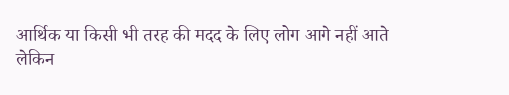आर्थिक या किसी भी तरह की मदद के लिए लोग आगे नहीं आते लेकिन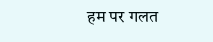हम पर गलत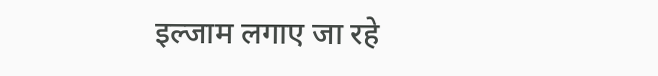इल्जाम लगाए जा रहे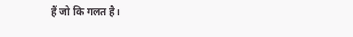हैं जो कि गलत है।